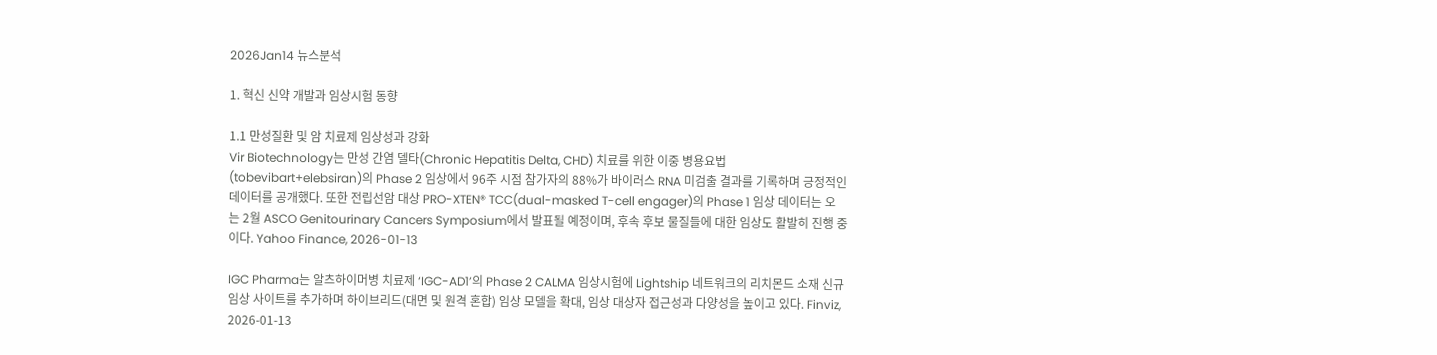2026Jan14 뉴스분석

1. 혁신 신약 개발과 임상시험 동향

1.1 만성질환 및 암 치료제 임상성과 강화
Vir Biotechnology는 만성 간염 델타(Chronic Hepatitis Delta, CHD) 치료를 위한 이중 병용요법(tobevibart+elebsiran)의 Phase 2 임상에서 96주 시점 참가자의 88%가 바이러스 RNA 미검출 결과를 기록하며 긍정적인 데이터를 공개했다. 또한 전립선암 대상 PRO-XTEN® TCC(dual-masked T-cell engager)의 Phase 1 임상 데이터는 오는 2월 ASCO Genitourinary Cancers Symposium에서 발표될 예정이며, 후속 후보 물질들에 대한 임상도 활발히 진행 중이다. Yahoo Finance, 2026-01-13

IGC Pharma는 알츠하이머병 치료제 ‘IGC-AD1’의 Phase 2 CALMA 임상시험에 Lightship 네트워크의 리치몬드 소재 신규 임상 사이트를 추가하며 하이브리드(대면 및 원격 혼합) 임상 모델을 확대, 임상 대상자 접근성과 다양성을 높이고 있다. Finviz, 2026-01-13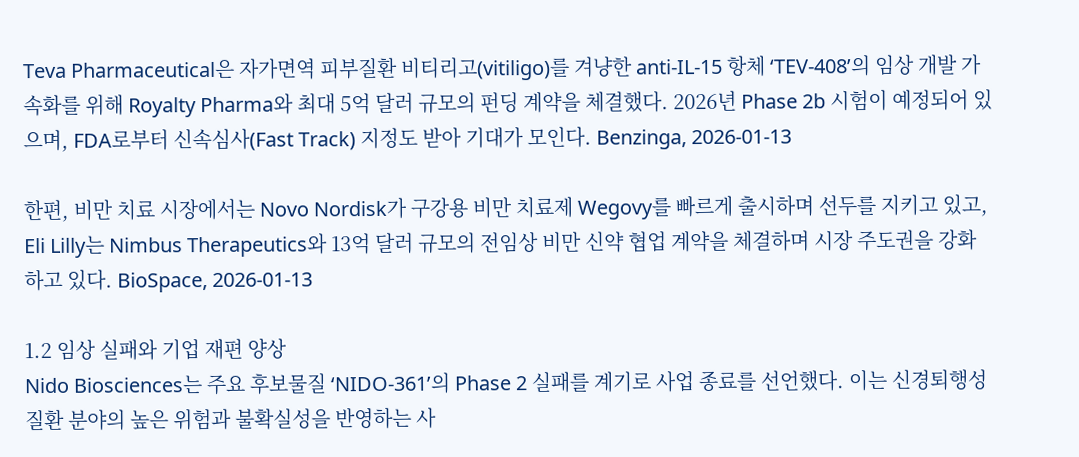Teva Pharmaceutical은 자가면역 피부질환 비티리고(vitiligo)를 겨냥한 anti-IL-15 항체 ‘TEV-408’의 임상 개발 가속화를 위해 Royalty Pharma와 최대 5억 달러 규모의 펀딩 계약을 체결했다. 2026년 Phase 2b 시험이 예정되어 있으며, FDA로부터 신속심사(Fast Track) 지정도 받아 기대가 모인다. Benzinga, 2026-01-13

한편, 비만 치료 시장에서는 Novo Nordisk가 구강용 비만 치료제 Wegovy를 빠르게 출시하며 선두를 지키고 있고, Eli Lilly는 Nimbus Therapeutics와 13억 달러 규모의 전임상 비만 신약 협업 계약을 체결하며 시장 주도권을 강화하고 있다. BioSpace, 2026-01-13

1.2 임상 실패와 기업 재편 양상
Nido Biosciences는 주요 후보물질 ‘NIDO-361’의 Phase 2 실패를 계기로 사업 종료를 선언했다. 이는 신경퇴행성 질환 분야의 높은 위험과 불확실성을 반영하는 사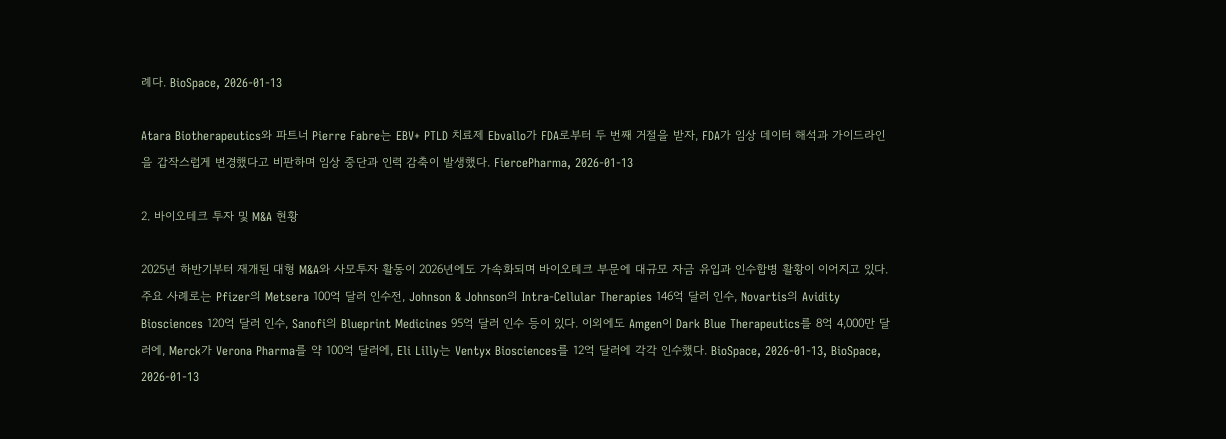례다. BioSpace, 2026-01-13

Atara Biotherapeutics와 파트너 Pierre Fabre는 EBV+ PTLD 치료제 Ebvallo가 FDA로부터 두 번째 거절을 받자, FDA가 임상 데이터 해석과 가이드라인을 갑작스럽게 변경했다고 비판하며 임상 중단과 인력 감축이 발생했다. FiercePharma, 2026-01-13

2. 바이오테크 투자 및 M&A 현황

2025년 하반기부터 재개된 대형 M&A와 사모투자 활동이 2026년에도 가속화되며 바이오테크 부문에 대규모 자금 유입과 인수합병 활황이 이어지고 있다. 주요 사례로는 Pfizer의 Metsera 100억 달러 인수전, Johnson & Johnson의 Intra-Cellular Therapies 146억 달러 인수, Novartis의 Avidity Biosciences 120억 달러 인수, Sanofi의 Blueprint Medicines 95억 달러 인수 등이 있다. 이외에도 Amgen이 Dark Blue Therapeutics를 8억 4,000만 달러에, Merck가 Verona Pharma를 약 100억 달러에, Eli Lilly는 Ventyx Biosciences를 12억 달러에 각각 인수했다. BioSpace, 2026-01-13, BioSpace, 2026-01-13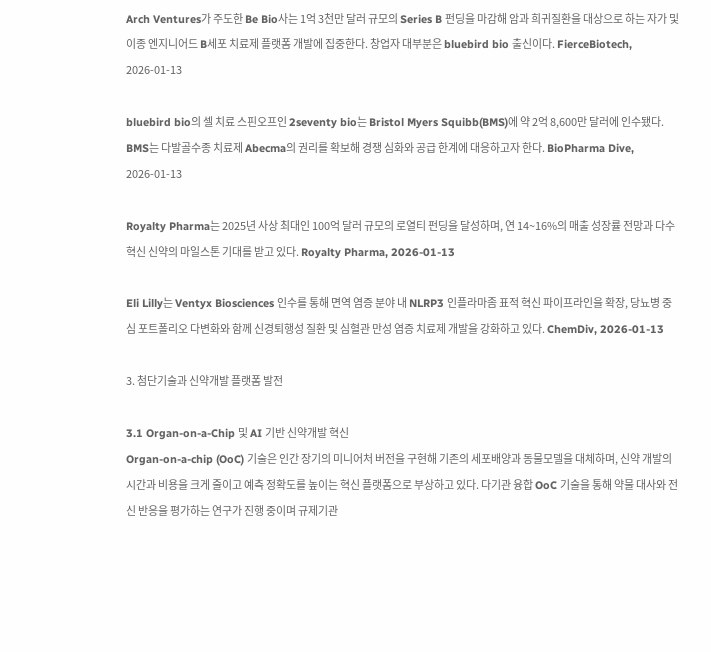Arch Ventures가 주도한 Be Bio사는 1억 3천만 달러 규모의 Series B 펀딩을 마감해 암과 희귀질환을 대상으로 하는 자가 및 이종 엔지니어드 B세포 치료제 플랫폼 개발에 집중한다. 창업자 대부분은 bluebird bio 출신이다. FierceBiotech, 2026-01-13

bluebird bio의 셀 치료 스핀오프인 2seventy bio는 Bristol Myers Squibb(BMS)에 약 2억 8,600만 달러에 인수됐다. BMS는 다발골수종 치료제 Abecma의 권리를 확보해 경쟁 심화와 공급 한계에 대응하고자 한다. BioPharma Dive, 2026-01-13

Royalty Pharma는 2025년 사상 최대인 100억 달러 규모의 로열티 펀딩을 달성하며, 연 14~16%의 매출 성장률 전망과 다수 혁신 신약의 마일스톤 기대를 받고 있다. Royalty Pharma, 2026-01-13

Eli Lilly는 Ventyx Biosciences 인수를 통해 면역 염증 분야 내 NLRP3 인플라마좀 표적 혁신 파이프라인을 확장, 당뇨병 중심 포트폴리오 다변화와 함께 신경퇴행성 질환 및 심혈관 만성 염증 치료제 개발을 강화하고 있다. ChemDiv, 2026-01-13

3. 첨단기술과 신약개발 플랫폼 발전

3.1 Organ-on-a-Chip 및 AI 기반 신약개발 혁신
Organ-on-a-chip (OoC) 기술은 인간 장기의 미니어처 버전을 구현해 기존의 세포배양과 동물모델을 대체하며, 신약 개발의 시간과 비용을 크게 줄이고 예측 정확도를 높이는 혁신 플랫폼으로 부상하고 있다. 다기관 융합 OoC 기술을 통해 약물 대사와 전신 반응을 평가하는 연구가 진행 중이며 규제기관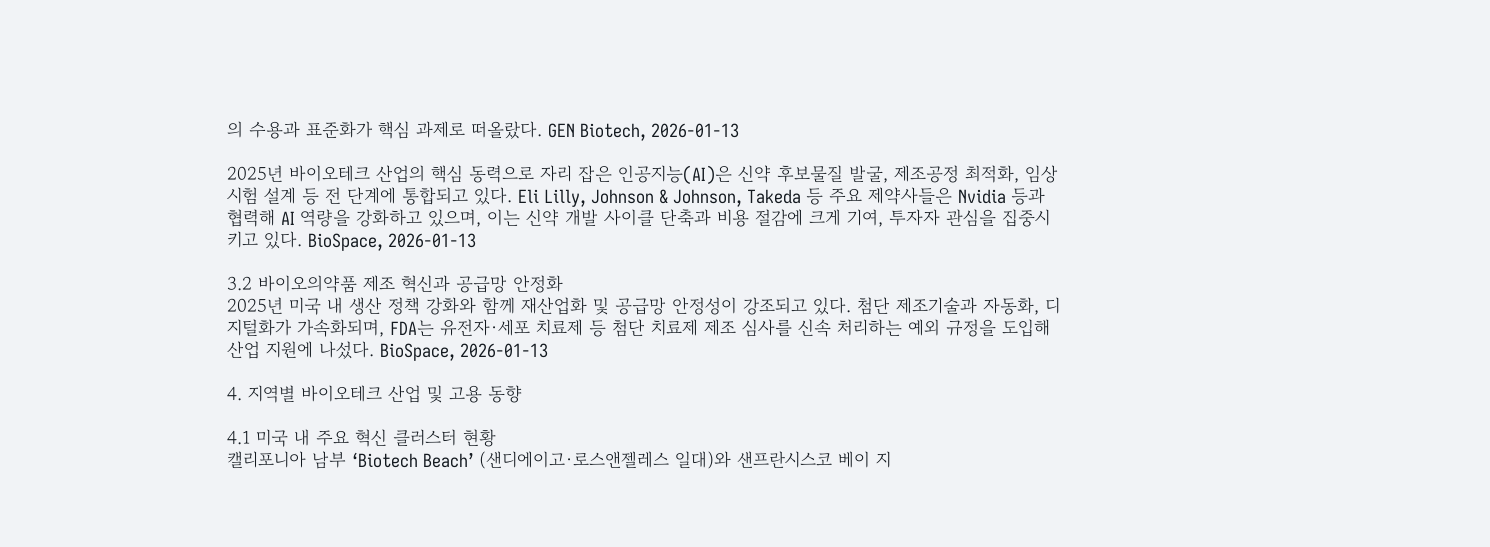의 수용과 표준화가 핵심 과제로 떠올랐다. GEN Biotech, 2026-01-13

2025년 바이오테크 산업의 핵심 동력으로 자리 잡은 인공지능(AI)은 신약 후보물질 발굴, 제조공정 최적화, 임상시험 설계 등 전 단계에 통합되고 있다. Eli Lilly, Johnson & Johnson, Takeda 등 주요 제약사들은 Nvidia 등과 협력해 AI 역량을 강화하고 있으며, 이는 신약 개발 사이클 단축과 비용 절감에 크게 기여, 투자자 관심을 집중시키고 있다. BioSpace, 2026-01-13

3.2 바이오의약품 제조 혁신과 공급망 안정화
2025년 미국 내 생산 정책 강화와 함께 재산업화 및 공급망 안정성이 강조되고 있다. 첨단 제조기술과 자동화, 디지털화가 가속화되며, FDA는 유전자·세포 치료제 등 첨단 치료제 제조 심사를 신속 처리하는 예외 규정을 도입해 산업 지원에 나섰다. BioSpace, 2026-01-13

4. 지역별 바이오테크 산업 및 고용 동향

4.1 미국 내 주요 혁신 클러스터 현황
캘리포니아 남부 ‘Biotech Beach’ (샌디에이고·로스앤젤레스 일대)와 샌프란시스코 베이 지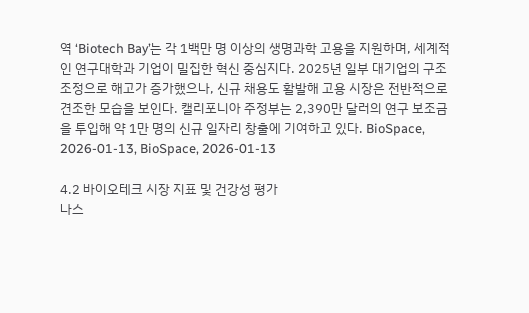역 ‘Biotech Bay’는 각 1백만 명 이상의 생명과학 고용을 지원하며, 세계적인 연구대학과 기업이 밀집한 혁신 중심지다. 2025년 일부 대기업의 구조조정으로 해고가 증가했으나, 신규 채용도 활발해 고용 시장은 전반적으로 견조한 모습을 보인다. 캘리포니아 주정부는 2,390만 달러의 연구 보조금을 투입해 약 1만 명의 신규 일자리 창출에 기여하고 있다. BioSpace, 2026-01-13, BioSpace, 2026-01-13

4.2 바이오테크 시장 지표 및 건강성 평가
나스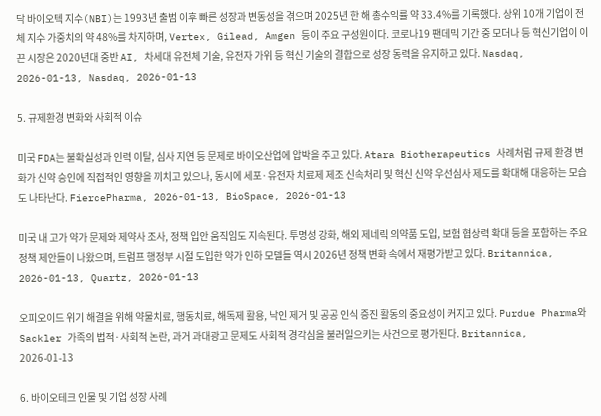닥 바이오텍 지수(NBI)는 1993년 출범 이후 빠른 성장과 변동성을 겪으며 2025년 한 해 총수익률 약 33.4%를 기록했다. 상위 10개 기업이 전체 지수 가중치의 약 48%를 차지하며, Vertex, Gilead, Amgen 등이 주요 구성원이다. 코로나19 팬데믹 기간 중 모더나 등 혁신기업이 이끈 시장은 2020년대 중반 AI, 차세대 유전체 기술, 유전자 가위 등 혁신 기술의 결합으로 성장 동력을 유지하고 있다. Nasdaq, 2026-01-13, Nasdaq, 2026-01-13

5. 규제환경 변화와 사회적 이슈

미국 FDA는 불확실성과 인력 이탈, 심사 지연 등 문제로 바이오산업에 압박을 주고 있다. Atara Biotherapeutics 사례처럼 규제 환경 변화가 신약 승인에 직접적인 영향을 끼치고 있으나, 동시에 세포·유전자 치료제 제조 신속처리 및 혁신 신약 우선심사 제도를 확대해 대응하는 모습도 나타난다. FiercePharma, 2026-01-13, BioSpace, 2026-01-13

미국 내 고가 약가 문제와 제약사 조사, 정책 입안 움직임도 지속된다. 투명성 강화, 해외 제네릭 의약품 도입, 보험 협상력 확대 등을 포함하는 주요 정책 제안들이 나왔으며, 트럼프 행정부 시절 도입한 약가 인하 모델들 역시 2026년 정책 변화 속에서 재평가받고 있다. Britannica, 2026-01-13, Quartz, 2026-01-13

오피오이드 위기 해결을 위해 약물치료, 행동치료, 해독제 활용, 낙인 제거 및 공공 인식 증진 활동의 중요성이 커지고 있다. Purdue Pharma와 Sackler 가족의 법적·사회적 논란, 과거 과대광고 문제도 사회적 경각심을 불러일으키는 사건으로 평가된다. Britannica, 2026-01-13

6. 바이오테크 인물 및 기업 성장 사례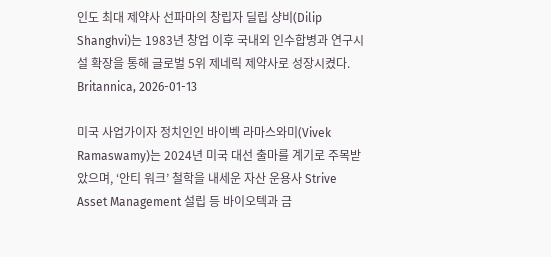인도 최대 제약사 선파마의 창립자 딜립 샹비(Dilip Shanghvi)는 1983년 창업 이후 국내외 인수합병과 연구시설 확장을 통해 글로벌 5위 제네릭 제약사로 성장시켰다. Britannica, 2026-01-13

미국 사업가이자 정치인인 바이벡 라마스와미(Vivek Ramaswamy)는 2024년 미국 대선 출마를 계기로 주목받았으며, ‘안티 워크’ 철학을 내세운 자산 운용사 Strive Asset Management 설립 등 바이오텍과 금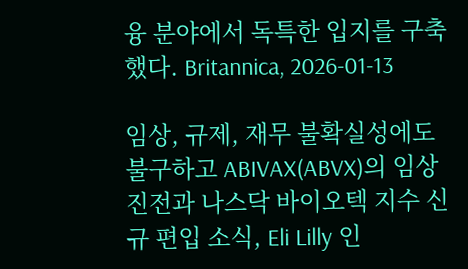융 분야에서 독특한 입지를 구축했다. Britannica, 2026-01-13

임상, 규제, 재무 불확실성에도 불구하고 ABIVAX(ABVX)의 임상 진전과 나스닥 바이오텍 지수 신규 편입 소식, Eli Lilly 인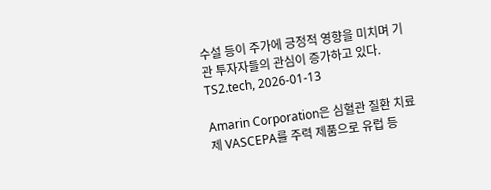수설 등이 주가에 긍정적 영향을 미치며 기관 투자자들의 관심이 증가하고 있다. TS2.tech, 2026-01-13

Amarin Corporation은 심혈관 질환 치료제 VASCEPA를 주력 제품으로 유럽 등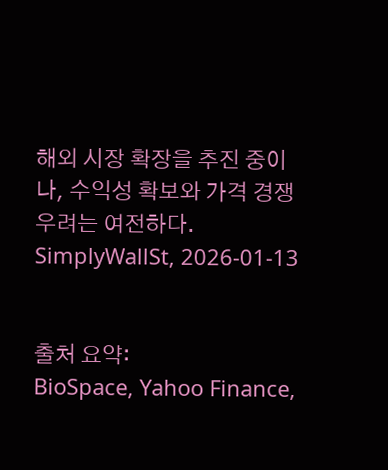해외 시장 확장을 추진 중이나, 수익성 확보와 가격 경쟁 우려는 여전하다. SimplyWallSt, 2026-01-13


출처 요약:
BioSpace, Yahoo Finance,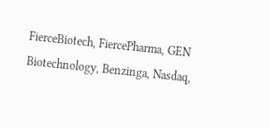FierceBiotech, FiercePharma, GEN Biotechnology, Benzinga, Nasdaq,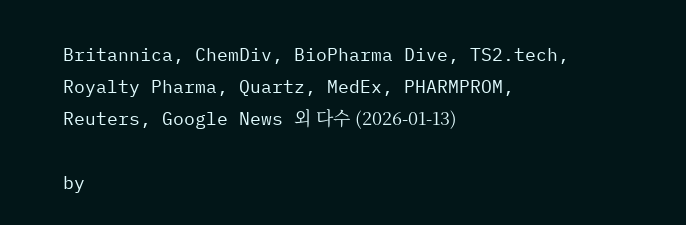Britannica, ChemDiv, BioPharma Dive, TS2.tech, Royalty Pharma, Quartz, MedEx, PHARMPROM, Reuters, Google News 외 다수 (2026-01-13)

by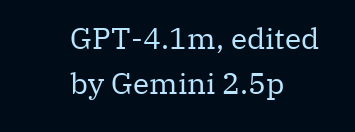GPT-4.1m, edited by Gemini 2.5p